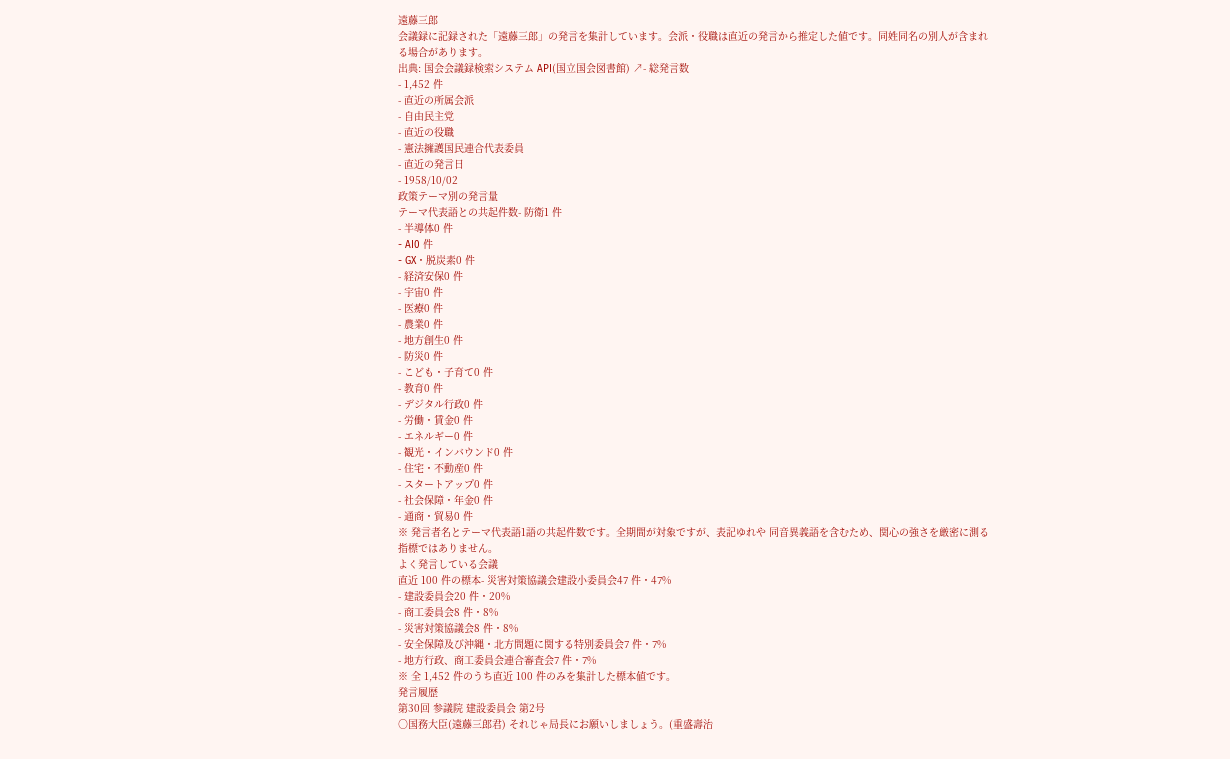遠藤三郎
会議録に記録された「遠藤三郎」の発言を集計しています。会派・役職は直近の発言から推定した値です。同姓同名の別人が含まれる場合があります。
出典: 国会会議録検索システム API(国立国会図書館) ↗- 総発言数
- 1,452 件
- 直近の所属会派
- 自由民主党
- 直近の役職
- 憲法擁護国民連合代表委員
- 直近の発言日
- 1958/10/02
政策テーマ別の発言量
テーマ代表語との共起件数- 防衛1 件
- 半導体0 件
- AI0 件
- GX・脱炭素0 件
- 経済安保0 件
- 宇宙0 件
- 医療0 件
- 農業0 件
- 地方創生0 件
- 防災0 件
- こども・子育て0 件
- 教育0 件
- デジタル行政0 件
- 労働・賃金0 件
- エネルギー0 件
- 観光・インバウンド0 件
- 住宅・不動産0 件
- スタートアップ0 件
- 社会保障・年金0 件
- 通商・貿易0 件
※ 発言者名とテーマ代表語1語の共起件数です。全期間が対象ですが、表記ゆれや 同音異義語を含むため、関心の強さを厳密に測る指標ではありません。
よく発言している会議
直近 100 件の標本- 災害対策協議会建設小委員会47 件・47%
- 建設委員会20 件・20%
- 商工委員会8 件・8%
- 災害対策協議会8 件・8%
- 安全保障及び沖縄・北方問題に関する特別委員会7 件・7%
- 地方行政、商工委員会連合審査会7 件・7%
※ 全 1,452 件のうち直近 100 件のみを集計した標本値です。
発言履歴
第30回 参議院 建設委員会 第2号
○国務大臣(遠藤三郎君) それじゃ局長にお願いしましょう。(重盛壽治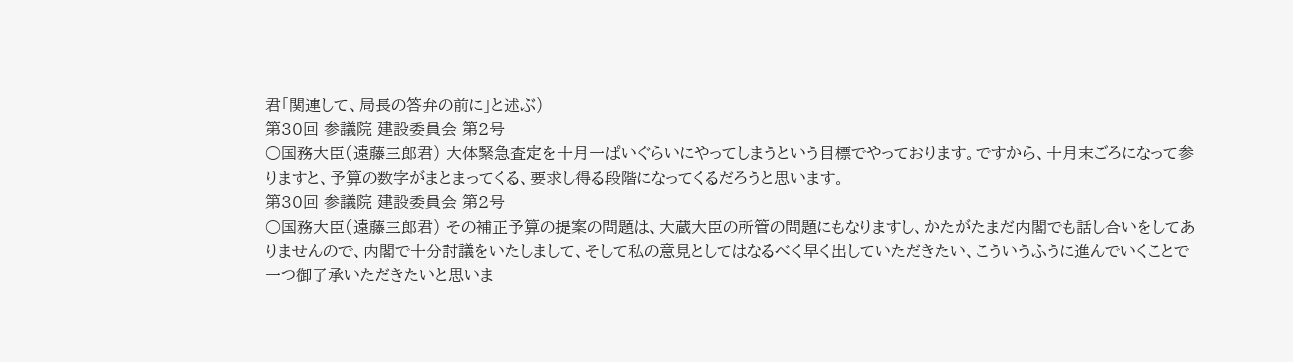君「関連して、局長の答弁の前に」と述ぶ)
第30回 参議院 建設委員会 第2号
○国務大臣(遠藤三郎君) 大体緊急査定を十月一ぱいぐらいにやってしまうという目標でやっております。ですから、十月末ごろになって参りますと、予算の数字がまとまってくる、要求し得る段階になってくるだろうと思います。
第30回 参議院 建設委員会 第2号
○国務大臣(遠藤三郎君) その補正予算の提案の問題は、大蔵大臣の所管の問題にもなりますし、かたがたまだ内閣でも話し合いをしてありませんので、内閣で十分討議をいたしまして、そして私の意見としてはなるべく早く出していただきたい、こういうふうに進んでいくことで一つ御了承いただきたいと思いま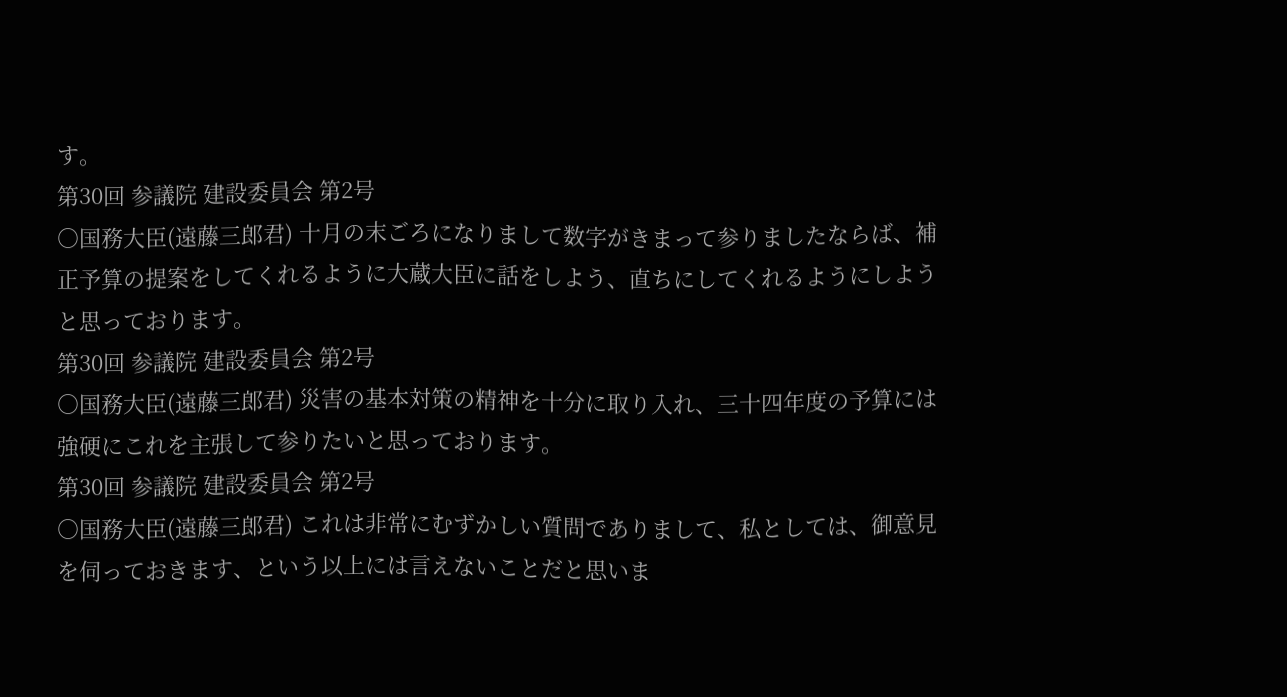す。
第30回 参議院 建設委員会 第2号
○国務大臣(遠藤三郎君) 十月の末ごろになりまして数字がきまって参りましたならば、補正予算の提案をしてくれるように大蔵大臣に話をしよう、直ちにしてくれるようにしようと思っております。
第30回 参議院 建設委員会 第2号
○国務大臣(遠藤三郎君) 災害の基本対策の精神を十分に取り入れ、三十四年度の予算には強硬にこれを主張して参りたいと思っております。
第30回 参議院 建設委員会 第2号
○国務大臣(遠藤三郎君) これは非常にむずかしい質問でありまして、私としては、御意見を伺っておきます、という以上には言えないことだと思いま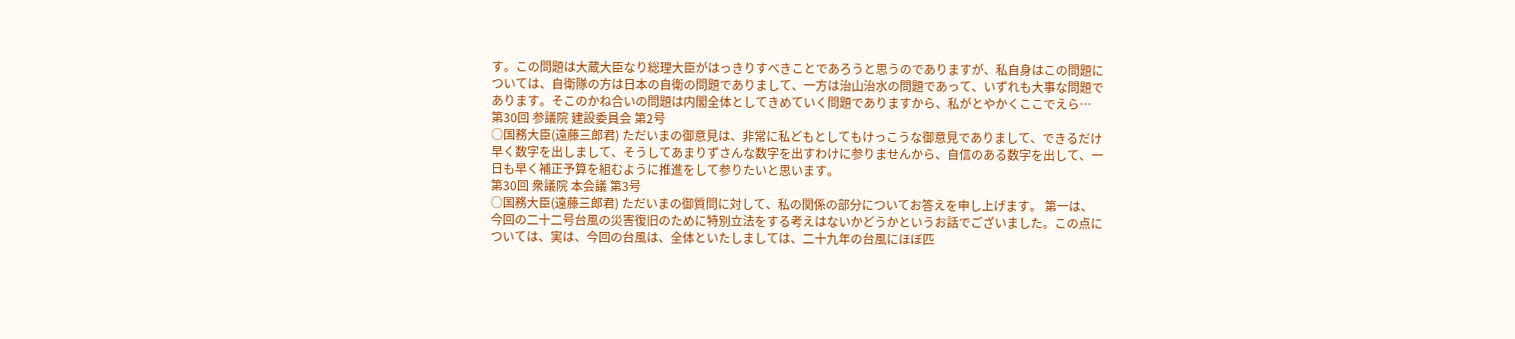す。この問題は大蔵大臣なり総理大臣がはっきりすべきことであろうと思うのでありますが、私自身はこの問題については、自衛隊の方は日本の自衛の問題でありまして、一方は治山治水の問題であって、いずれも大事な問題であります。そこのかね合いの問題は内閣全体としてきめていく問題でありますから、私がとやかくここでえら…
第30回 参議院 建設委員会 第2号
○国務大臣(遠藤三郎君) ただいまの御意見は、非常に私どもとしてもけっこうな御意見でありまして、できるだけ早く数字を出しまして、そうしてあまりずさんな数字を出すわけに参りませんから、自信のある数字を出して、一日も早く補正予算を組むように推進をして参りたいと思います。
第30回 衆議院 本会議 第3号
○国務大臣(遠藤三郎君) ただいまの御質問に対して、私の関係の部分についてお答えを申し上げます。 第一は、今回の二十二号台風の災害復旧のために特別立法をする考えはないかどうかというお話でございました。この点については、実は、今回の台風は、全体といたしましては、二十九年の台風にほぼ匹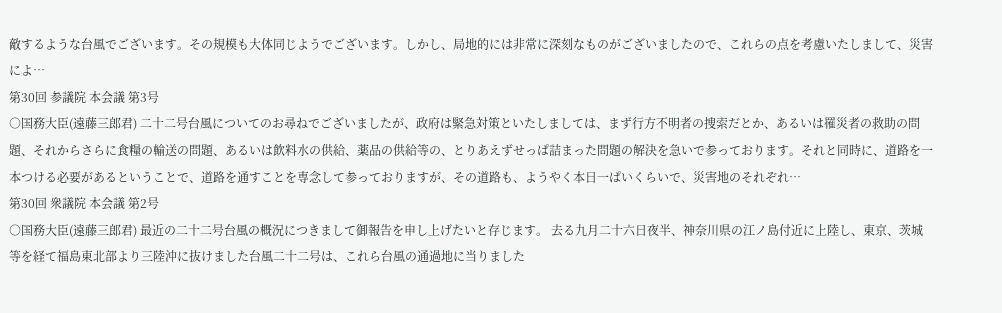敵するような台風でございます。その規模も大体同じようでございます。しかし、局地的には非常に深刻なものがございましたので、これらの点を考慮いたしまして、災害によ…
第30回 参議院 本会議 第3号
○国務大臣(遠藤三郎君) 二十二号台風についてのお尋ねでございましたが、政府は緊急対策といたしましては、まず行方不明者の捜索だとか、あるいは罹災者の救助の問題、それからさらに食糧の輸送の問題、あるいは飲料水の供給、薬品の供給等の、とりあえずせっぱ詰まった問題の解決を急いで参っております。それと同時に、道路を一本つける必要があるということで、道路を通すことを専念して参っておりますが、その道路も、ようやく本日一ぱいくらいで、災害地のそれぞれ…
第30回 衆議院 本会議 第2号
○国務大臣(遠藤三郎君) 最近の二十二号台風の概況につきまして御報告を申し上げたいと存じます。 去る九月二十六日夜半、神奈川県の江ノ島付近に上陸し、東京、茨城等を経て福島東北部より三陸沖に抜けました台風二十二号は、これら台風の通過地に当りました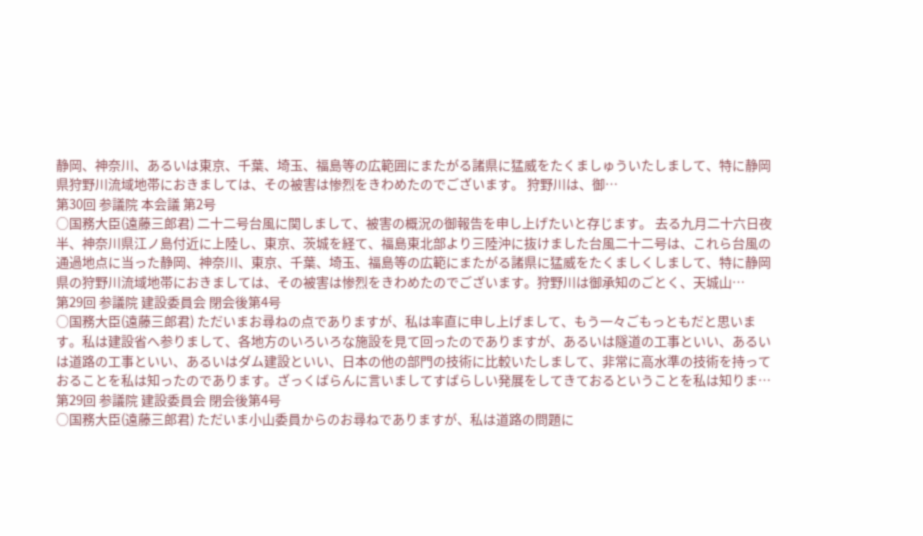静岡、神奈川、あるいは東京、千葉、埼玉、福島等の広範囲にまたがる諸県に猛威をたくましゅういたしまして、特に静岡県狩野川流域地帯におきましては、その被害は惨烈をきわめたのでございます。 狩野川は、御…
第30回 参議院 本会議 第2号
○国務大臣(遠藤三郎君) 二十二号台風に関しまして、被害の概況の御報告を申し上げたいと存じます。 去る九月二十六日夜半、神奈川県江ノ島付近に上陸し、東京、茨城を経て、福島東北部より三陸沖に抜けました台風二十二号は、これら台風の通過地点に当った静岡、神奈川、東京、千葉、埼玉、福島等の広範にまたがる諸県に猛威をたくましくしまして、特に静岡県の狩野川流域地帯におきましては、その被害は惨烈をきわめたのでございます。狩野川は御承知のごとく、天城山…
第29回 参議院 建設委員会 閉会後第4号
○国務大臣(遠藤三郎君) ただいまお尋ねの点でありますが、私は率直に申し上げまして、もう一々ごもっともだと思います。私は建設省へ参りまして、各地方のいろいろな施設を見て回ったのでありますが、あるいは隧道の工事といい、あるいは道路の工事といい、あるいはダム建設といい、日本の他の部門の技術に比較いたしまして、非常に高水準の技術を持っておることを私は知ったのであります。ざっくばらんに言いましてすばらしい発展をしてきておるということを私は知りま…
第29回 参議院 建設委員会 閉会後第4号
○国務大臣(遠藤三郎君) ただいま小山委員からのお尋ねでありますが、私は道路の問題に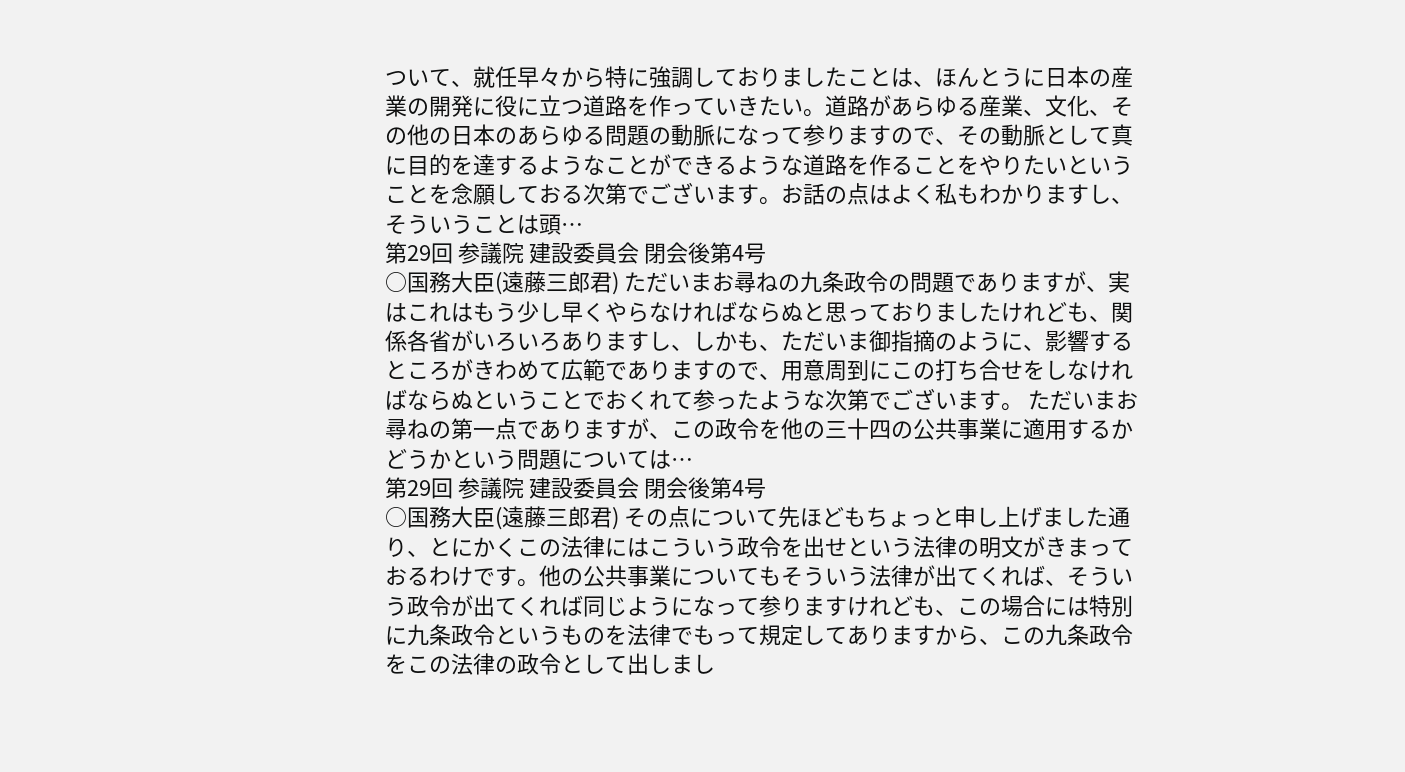ついて、就任早々から特に強調しておりましたことは、ほんとうに日本の産業の開発に役に立つ道路を作っていきたい。道路があらゆる産業、文化、その他の日本のあらゆる問題の動脈になって参りますので、その動脈として真に目的を達するようなことができるような道路を作ることをやりたいということを念願しておる次第でございます。お話の点はよく私もわかりますし、そういうことは頭…
第29回 参議院 建設委員会 閉会後第4号
○国務大臣(遠藤三郎君) ただいまお尋ねの九条政令の問題でありますが、実はこれはもう少し早くやらなければならぬと思っておりましたけれども、関係各省がいろいろありますし、しかも、ただいま御指摘のように、影響するところがきわめて広範でありますので、用意周到にこの打ち合せをしなければならぬということでおくれて参ったような次第でございます。 ただいまお尋ねの第一点でありますが、この政令を他の三十四の公共事業に適用するかどうかという問題については…
第29回 参議院 建設委員会 閉会後第4号
○国務大臣(遠藤三郎君) その点について先ほどもちょっと申し上げました通り、とにかくこの法律にはこういう政令を出せという法律の明文がきまっておるわけです。他の公共事業についてもそういう法律が出てくれば、そういう政令が出てくれば同じようになって参りますけれども、この場合には特別に九条政令というものを法律でもって規定してありますから、この九条政令をこの法律の政令として出しまし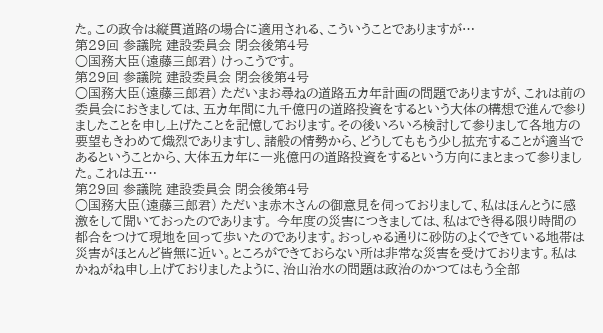た。この政令は縦貫道路の場合に適用される、こういうことでありますが…
第29回 参議院 建設委員会 閉会後第4号
○国務大臣(遠藤三郎君) けっこうです。
第29回 参議院 建設委員会 閉会後第4号
○国務大臣(遠藤三郎君) ただいまお尋ねの道路五カ年計画の問題でありますが、これは前の委員会におきましては、五カ年間に九千億円の道路投資をするという大体の構想で進んで参りましたことを申し上げたことを記憶しております。その後いろいろ検討して参りまして各地方の要望もきわめて熾烈でありますし、諸般の情勢から、どうしてももう少し拡充することが適当であるということから、大体五カ年に一兆億円の道路投資をするという方向にまとまって参りました。これは五…
第29回 参議院 建設委員会 閉会後第4号
○国務大臣(遠藤三郎君) ただいま赤木さんの御意見を伺っておりまして、私はほんとうに感激をして聞いておったのであります。 今年度の災害につきましては、私はでき得る限り時間の都合をつけて現地を回って歩いたのであります。おっしゃる通りに砂防のよくできている地帯は災害がほとんど皆無に近い。ところができておらない所は非常な災害を受けております。私はかねがね申し上げておりましたように、治山治水の問題は政治のかつてはもう全部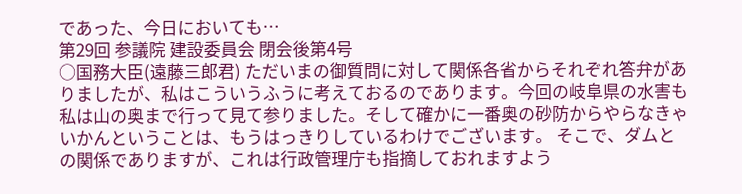であった、今日においても…
第29回 参議院 建設委員会 閉会後第4号
○国務大臣(遠藤三郎君) ただいまの御質問に対して関係各省からそれぞれ答弁がありましたが、私はこういうふうに考えておるのであります。今回の岐阜県の水害も私は山の奥まで行って見て参りました。そして確かに一番奥の砂防からやらなきゃいかんということは、もうはっきりしているわけでございます。 そこで、ダムとの関係でありますが、これは行政管理庁も指摘しておれますよう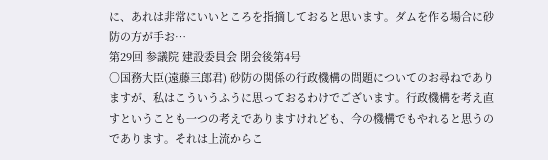に、あれは非常にいいところを指摘しておると思います。ダムを作る場合に砂防の方が手お…
第29回 参議院 建設委員会 閉会後第4号
○国務大臣(遠藤三郎君) 砂防の関係の行政機構の問題についてのお尋ねでありますが、私はこういうふうに思っておるわけでございます。行政機構を考え直すということも一つの考えでありますけれども、今の機構でもやれると思うのであります。それは上流からこ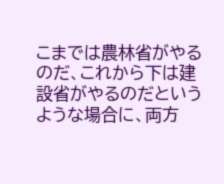こまでは農林省がやるのだ、これから下は建設省がやるのだというような場合に、両方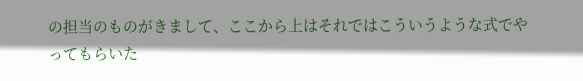の担当のものがきまして、ここから上はそれではこういうような式でやってもらいた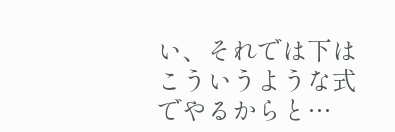い、それでは下はこういうような式でやるからと…